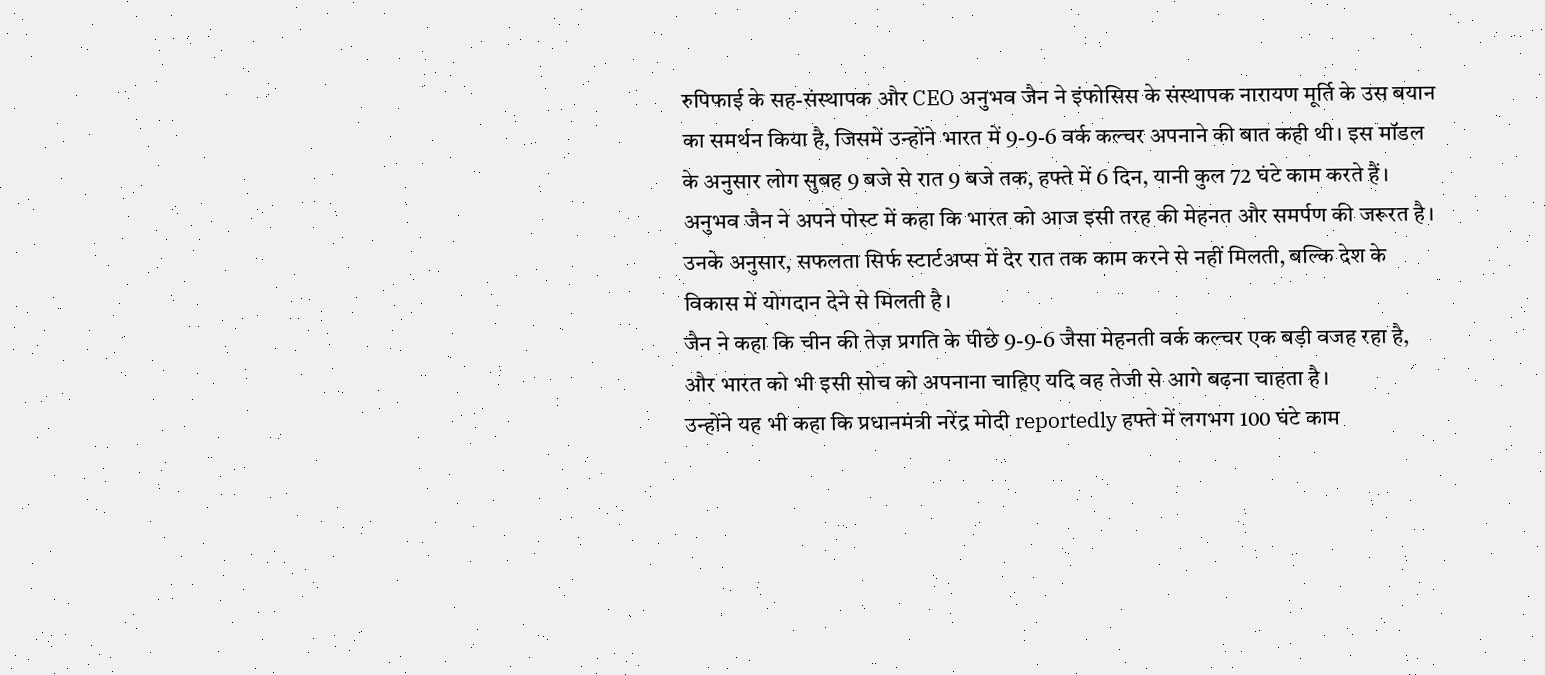रुपिफाई के सह-संस्थापक और CEO अनुभव जैन ने इंफोसिस के संस्थापक नारायण मूर्ति के उस बयान का समर्थन किया है, जिसमें उन्होंने भारत में 9-9-6 वर्क कल्चर अपनाने की बात कही थी। इस मॉडल के अनुसार लोग सुबह 9 बजे से रात 9 बजे तक, हफ्ते में 6 दिन, यानी कुल 72 घंटे काम करते हैं।
अनुभव जैन ने अपने पोस्ट में कहा कि भारत को आज इसी तरह की मेहनत और समर्पण की जरूरत है। उनके अनुसार, सफलता सिर्फ स्टार्टअप्स में देर रात तक काम करने से नहीं मिलती, बल्कि देश के विकास में योगदान देने से मिलती है।
जैन ने कहा कि चीन की तेज़ प्रगति के पीछे 9-9-6 जैसा मेहनती वर्क कल्चर एक बड़ी वजह रहा है, और भारत को भी इसी सोच को अपनाना चाहिए यदि वह तेजी से आगे बढ़ना चाहता है।
उन्होंने यह भी कहा कि प्रधानमंत्री नरेंद्र मोदी reportedly हफ्ते में लगभग 100 घंटे काम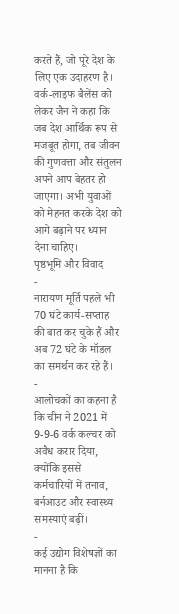करते हैं, जो पूरे देश के लिए एक उदाहरण है।
वर्क-लाइफ बैलेंस को लेकर जैन ने कहा कि जब देश आर्थिक रूप से मजबूत होगा, तब जीवन की गुणवत्ता और संतुलन अपने आप बेहतर हो जाएगा। अभी युवाओं को मेहनत करके देश को आगे बढ़ाने पर ध्यान देना चाहिए।
पृष्ठभूमि और विवाद
-
नारायण मूर्ति पहले भी 70 घंटे कार्य-सप्ताह की बात कर चुके हैं और अब 72 घंटे के मॉडल का समर्थन कर रहे हैं।
-
आलोचकों का कहना है कि चीन ने 2021 में 9-9-6 वर्क कल्चर को अवैध करार दिया, क्योंकि इससे कर्मचारियों में तनाव, बर्नआउट और स्वास्थ्य समस्याएं बढ़ीं।
-
कई उद्योग विशेषज्ञों का मानना है कि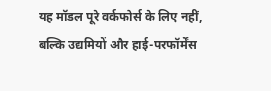यह मॉडल पूरे वर्कफोर्स के लिए नहीं, बल्कि उद्यमियों और हाई-परफॉर्मेंस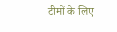टीमों के लिए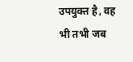उपयुक्त है, वह भी तभी जब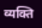व्यक्ति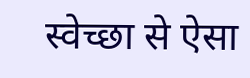स्वेच्छा से ऐसा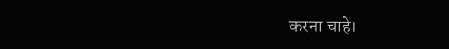करना चाहे।